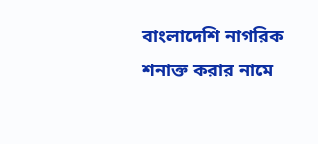বাংলাদেশি নাগরিক শনাক্ত করার নামে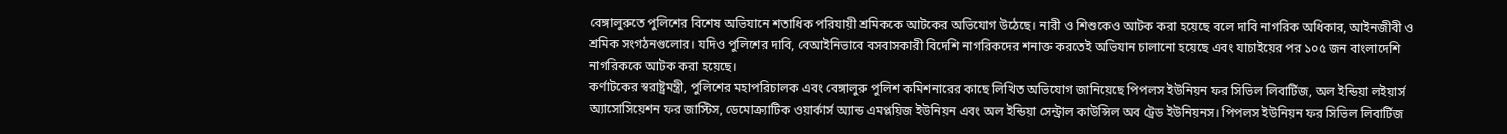বেঙ্গালুরুতে পুলিশের বিশেষ অভিযানে শতাধিক পরিযায়ী শ্রমিককে আটকের অভিযোগ উঠেছে। নারী ও শিশুকেও আটক করা হয়েছে বলে দাবি নাগরিক অধিকার, আইনজীবী ও শ্রমিক সংগঠনগুলোর। যদিও পুলিশের দাবি, বেআইনিভাবে বসবাসকারী বিদেশি নাগরিকদের শনাক্ত করতেই অভিযান চালানো হয়েছে এবং যাচাইয়ের পর ১০৫ জন বাংলাদেশি নাগরিককে আটক করা হয়েছে।
কর্ণাটকের স্বরাষ্ট্রমন্ত্রী, পুলিশের মহাপরিচালক এবং বেঙ্গালুরু পুলিশ কমিশনারের কাছে লিখিত অভিযোগ জানিয়েছে পিপলস ইউনিয়ন ফর সিভিল লিবার্টিজ, অল ইন্ডিয়া লইয়ার্স অ্যাসোসিয়েশন ফর জাস্টিস, ডেমোক্র্যাটিক ওয়ার্কার্স অ্যান্ড এমপ্লয়িজ ইউনিয়ন এবং অল ইন্ডিয়া সেন্ট্রাল কাউন্সিল অব ট্রেড ইউনিয়নস। পিপলস ইউনিয়ন ফর সিভিল লিবার্টিজ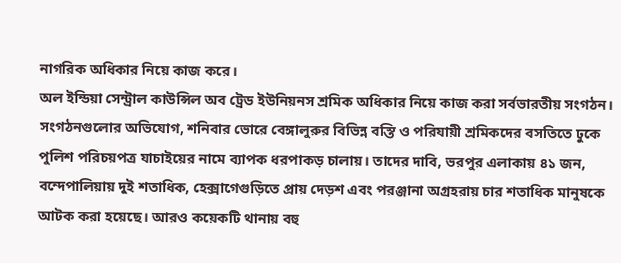নাগরিক অধিকার নিয়ে কাজ করে।
অল ইন্ডিয়া সেন্ট্রাল কাউন্সিল অব ট্রেড ইউনিয়নস শ্রমিক অধিকার নিয়ে কাজ করা সর্বভারতীয় সংগঠন। সংগঠনগুলোর অভিযোগ, শনিবার ভোরে বেঙ্গালুরুর বিভিন্ন বস্তি ও পরিযায়ী শ্রমিকদের বসতিতে ঢুকে পুলিশ পরিচয়পত্র যাচাইয়ের নামে ব্যাপক ধরপাকড় চালায়। তাদের দাবি, ভরপুর এলাকায় ৪১ জন, বন্দেপালিয়ায় দুই শতাধিক, হেক্সাগেগুড়িতে প্রায় দেড়শ এবং পরঞ্জানা অগ্রহরায় চার শতাধিক মানুষকে আটক করা হয়েছে। আরও কয়েকটি থানায় বহু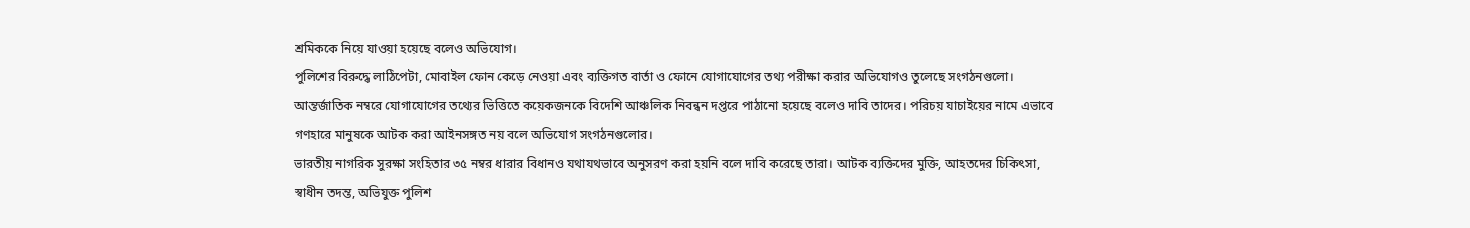শ্রমিককে নিয়ে যাওয়া হয়েছে বলেও অভিযোগ।
পুলিশের বিরুদ্ধে লাঠিপেটা, মোবাইল ফোন কেড়ে নেওয়া এবং ব্যক্তিগত বার্তা ও ফোনে যোগাযোগের তথ্য পরীক্ষা করার অভিযোগও তুলেছে সংগঠনগুলো। আন্তর্জাতিক নম্বরে যোগাযোগের তথ্যের ভিত্তিতে কয়েকজনকে বিদেশি আঞ্চলিক নিবন্ধন দপ্তরে পাঠানো হয়েছে বলেও দাবি তাদের। পরিচয় যাচাইয়ের নামে এভাবে গণহারে মানুষকে আটক করা আইনসঙ্গত নয় বলে অভিযোগ সংগঠনগুলোর।
ভারতীয় নাগরিক সুরক্ষা সংহিতার ৩৫ নম্বর ধারার বিধানও যথাযথভাবে অনুসরণ করা হয়নি বলে দাবি করেছে তারা। আটক ব্যক্তিদের মুক্তি, আহতদের চিকিৎসা, স্বাধীন তদন্ত, অভিযুক্ত পুলিশ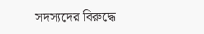সদস্যদের বিরুদ্ধে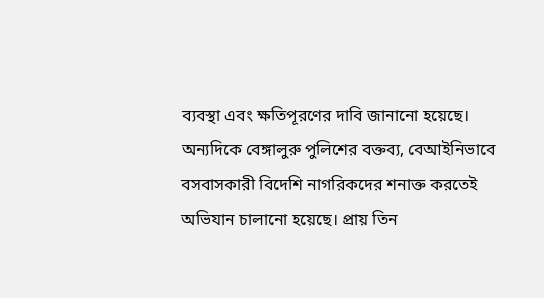ব্যবস্থা এবং ক্ষতিপূরণের দাবি জানানো হয়েছে।
অন্যদিকে বেঙ্গালুরু পুলিশের বক্তব্য, বেআইনিভাবে বসবাসকারী বিদেশি নাগরিকদের শনাক্ত করতেই অভিযান চালানো হয়েছে। প্রায় তিন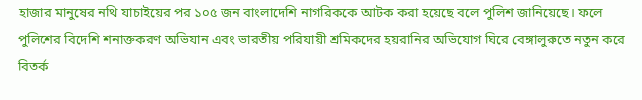হাজার মানুষের নথি যাচাইয়ের পর ১০৫ জন বাংলাদেশি নাগরিককে আটক করা হয়েছে বলে পুলিশ জানিয়েছে। ফলে পুলিশের বিদেশি শনাক্তকরণ অভিযান এবং ভারতীয় পরিযায়ী শ্রমিকদের হয়রানির অভিযোগ ঘিরে বেঙ্গালুরুতে নতুন করে বিতর্ক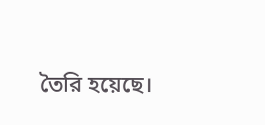তৈরি হয়েছে।